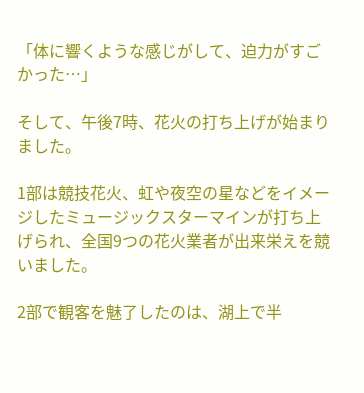「体に響くような感じがして、迫力がすごかった…」

そして、午後7時、花火の打ち上げが始まりました。

1部は競技花火、虹や夜空の星などをイメージしたミュージックスターマインが打ち上げられ、全国9つの花火業者が出来栄えを競いました。

2部で観客を魅了したのは、湖上で半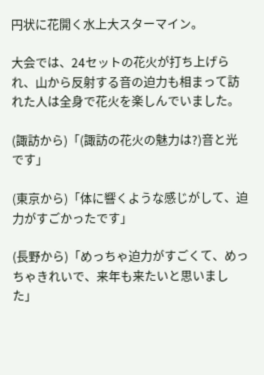円状に花開く水上大スターマイン。

大会では、24セットの花火が打ち上げられ、山から反射する音の迫力も相まって訪れた人は全身で花火を楽しんでいました。

(諏訪から)「(諏訪の花火の魅力は?)音と光です」

(東京から)「体に響くような感じがして、迫力がすごかったです」

(長野から)「めっちゃ迫力がすごくて、めっちゃきれいで、来年も来たいと思いました」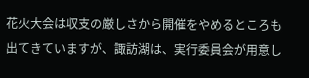花火大会は収支の厳しさから開催をやめるところも出てきていますが、諏訪湖は、実行委員会が用意し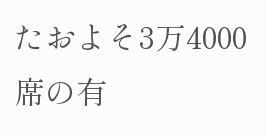たおよそ3万4000席の有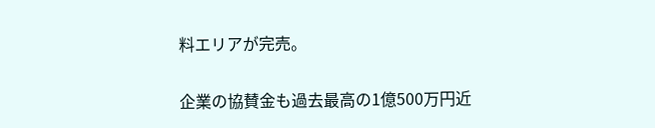料エリアが完売。

企業の協賛金も過去最高の1億500万円近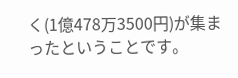く(1億478万3500円)が集まったということです。